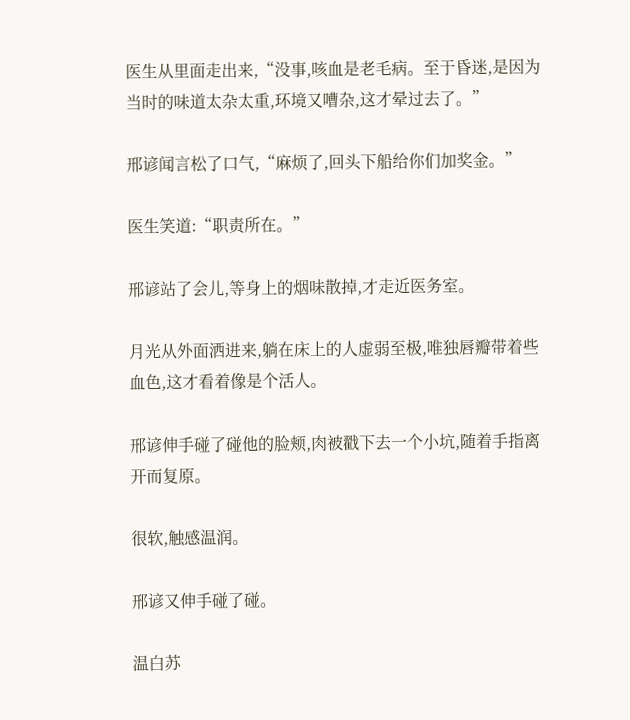医生从里面走出来,“没事,咳血是老毛病。至于昏迷,是因为当时的味道太杂太重,环境又嘈杂,这才晕过去了。”

邢谚闻言松了口气,“麻烦了,回头下船给你们加奖金。”

医生笑道:“职责所在。”

邢谚站了会儿,等身上的烟味散掉,才走近医务室。

月光从外面洒进来,躺在床上的人虚弱至极,唯独唇瓣带着些血色,这才看着像是个活人。

邢谚伸手碰了碰他的脸颊,肉被戳下去一个小坑,随着手指离开而复原。

很软,触感温润。

邢谚又伸手碰了碰。

温白苏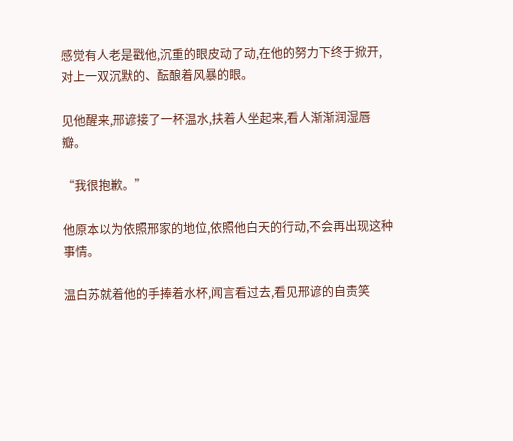感觉有人老是戳他,沉重的眼皮动了动,在他的努力下终于掀开,对上一双沉默的、酝酿着风暴的眼。

见他醒来,邢谚接了一杯温水,扶着人坐起来,看人渐渐润湿唇瓣。

“我很抱歉。”

他原本以为依照邢家的地位,依照他白天的行动,不会再出现这种事情。

温白苏就着他的手捧着水杯,闻言看过去,看见邢谚的自责笑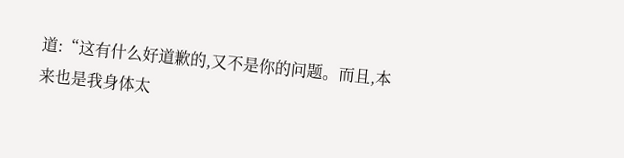道:“这有什么好道歉的,又不是你的问题。而且,本来也是我身体太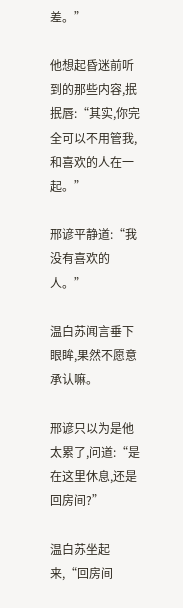差。”

他想起昏迷前听到的那些内容,抿抿唇:“其实,你完全可以不用管我,和喜欢的人在一起。”

邢谚平静道:“我没有喜欢的人。”

温白苏闻言垂下眼眸,果然不愿意承认嘛。

邢谚只以为是他太累了,问道:“是在这里休息,还是回房间?”

温白苏坐起来,“回房间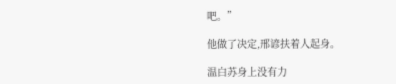吧。”

他做了决定,邢谚扶着人起身。

温白苏身上没有力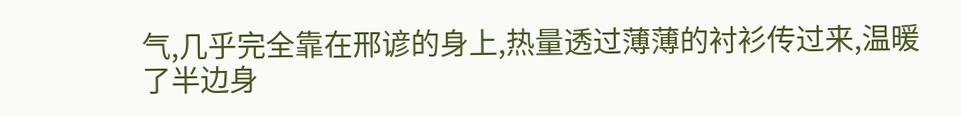气,几乎完全靠在邢谚的身上,热量透过薄薄的衬衫传过来,温暖了半边身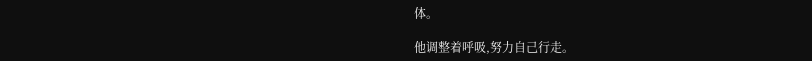体。

他调整着呼吸,努力自己行走。